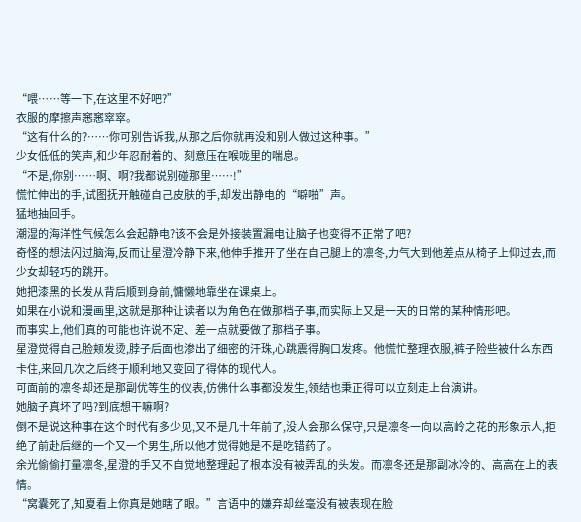“喂……等一下,在这里不好吧?”
衣服的摩擦声窸窸窣窣。
“这有什么的?……你可别告诉我,从那之后你就再没和别人做过这种事。”
少女低低的笑声,和少年忍耐着的、刻意压在喉咙里的喘息。
“不是,你别……啊、啊?我都说别碰那里……!”
慌忙伸出的手,试图抚开触碰自己皮肤的手,却发出静电的“噼啪”声。
猛地抽回手。
潮湿的海洋性气候怎么会起静电?该不会是外接装置漏电让脑子也变得不正常了吧?
奇怪的想法闪过脑海,反而让星澄冷静下来,他伸手推开了坐在自己腿上的凛冬,力气大到他差点从椅子上仰过去,而少女却轻巧的跳开。
她把漆黑的长发从背后顺到身前,慵懒地靠坐在课桌上。
如果在小说和漫画里,这就是那种让读者以为角色在做那档子事,而实际上又是一天的日常的某种情形吧。
而事实上,他们真的可能也许说不定、差一点就要做了那档子事。
星澄觉得自己脸颊发烫,脖子后面也渗出了细密的汗珠,心跳震得胸口发疼。他慌忙整理衣服,裤子险些被什么东西卡住,来回几次之后终于顺利地又变回了得体的现代人。
可面前的凛冬却还是那副优等生的仪表,仿佛什么事都没发生,领结也秉正得可以立刻走上台演讲。
她脑子真坏了吗?到底想干嘛啊?
倒不是说这种事在这个时代有多少见,又不是几十年前了,没人会那么保守,只是凛冬一向以高岭之花的形象示人,拒绝了前赴后继的一个又一个男生,所以他才觉得她是不是吃错药了。
余光偷偷打量凛冬,星澄的手又不自觉地整理起了根本没有被弄乱的头发。而凛冬还是那副冰冷的、高高在上的表情。
“窝囊死了,知夏看上你真是她瞎了眼。”言语中的嫌弃却丝毫没有被表现在脸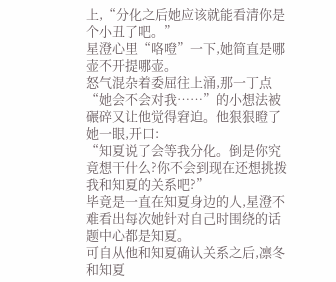上,“分化之后她应该就能看清你是个小丑了吧。”
星澄心里“咯噔”一下,她简直是哪壶不开提哪壶。
怒气混杂着委屈往上涌,那一丁点“她会不会对我……”的小想法被碾碎又让他觉得窘迫。他狠狠瞪了她一眼,开口:
“知夏说了会等我分化。倒是你究竟想干什么?你不会到现在还想挑拨我和知夏的关系吧?”
毕竟是一直在知夏身边的人,星澄不难看出每次她针对自己时围绕的话题中心都是知夏。
可自从他和知夏确认关系之后,凛冬和知夏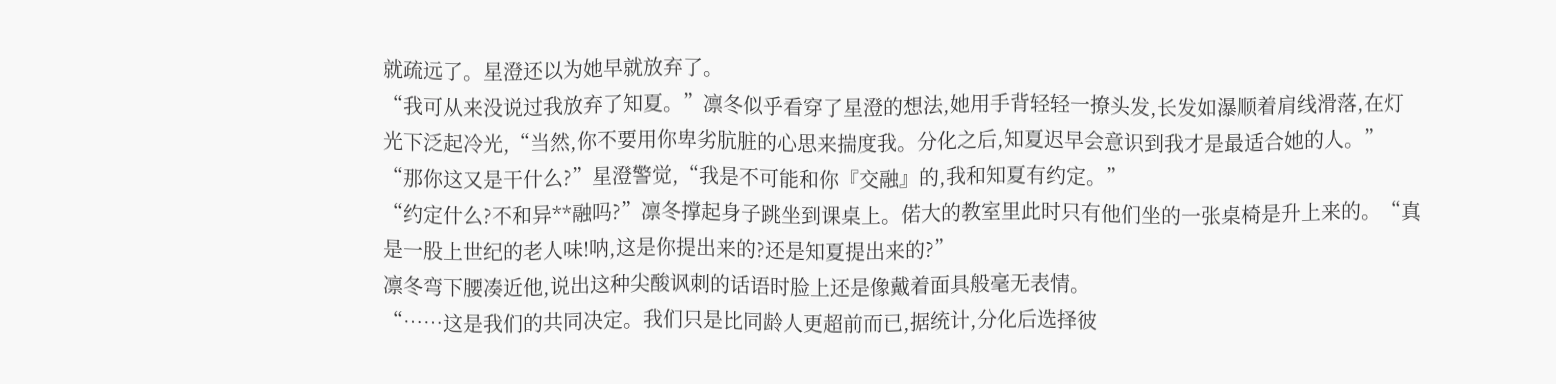就疏远了。星澄还以为她早就放弃了。
“我可从来没说过我放弃了知夏。”凛冬似乎看穿了星澄的想法,她用手背轻轻一撩头发,长发如瀑顺着肩线滑落,在灯光下泛起冷光,“当然,你不要用你卑劣肮脏的心思来揣度我。分化之后,知夏迟早会意识到我才是最适合她的人。”
“那你这又是干什么?”星澄警觉,“我是不可能和你『交融』的,我和知夏有约定。”
“约定什么?不和异**融吗?”凛冬撑起身子跳坐到课桌上。偌大的教室里此时只有他们坐的一张桌椅是升上来的。“真是一股上世纪的老人味!呐,这是你提出来的?还是知夏提出来的?”
凛冬弯下腰凑近他,说出这种尖酸讽刺的话语时脸上还是像戴着面具般毫无表情。
“……这是我们的共同决定。我们只是比同龄人更超前而已,据统计,分化后选择彼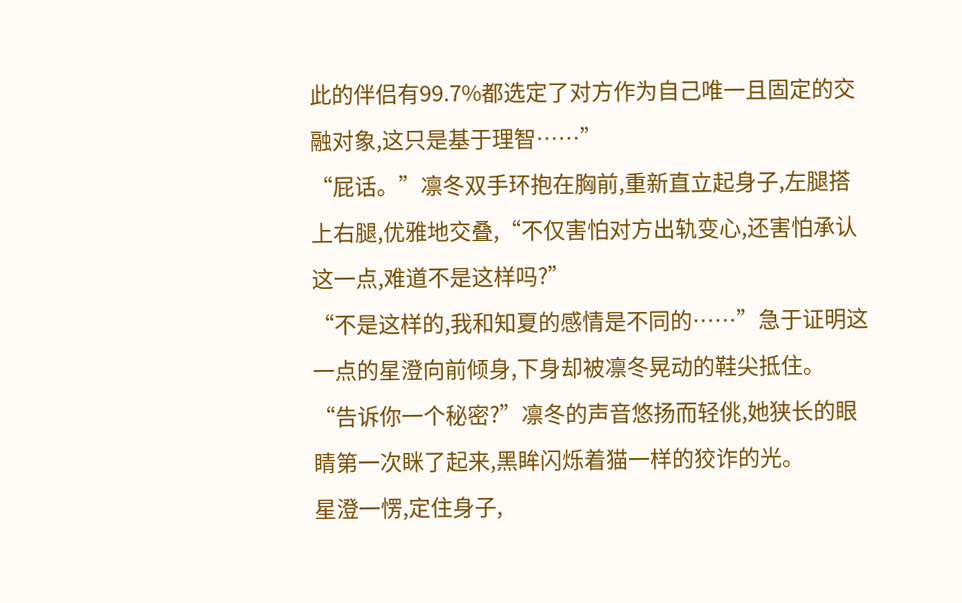此的伴侣有99.7%都选定了对方作为自己唯一且固定的交融对象,这只是基于理智……”
“屁话。”凛冬双手环抱在胸前,重新直立起身子,左腿搭上右腿,优雅地交叠,“不仅害怕对方出轨变心,还害怕承认这一点,难道不是这样吗?”
“不是这样的,我和知夏的感情是不同的……”急于证明这一点的星澄向前倾身,下身却被凛冬晃动的鞋尖抵住。
“告诉你一个秘密?”凛冬的声音悠扬而轻佻,她狭长的眼睛第一次眯了起来,黑眸闪烁着猫一样的狡诈的光。
星澄一愣,定住身子,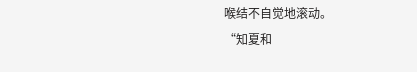喉结不自觉地滚动。
“知夏和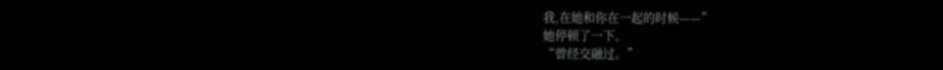我,在她和你在一起的时候——”
她停顿了一下。
“曾经交融过。”